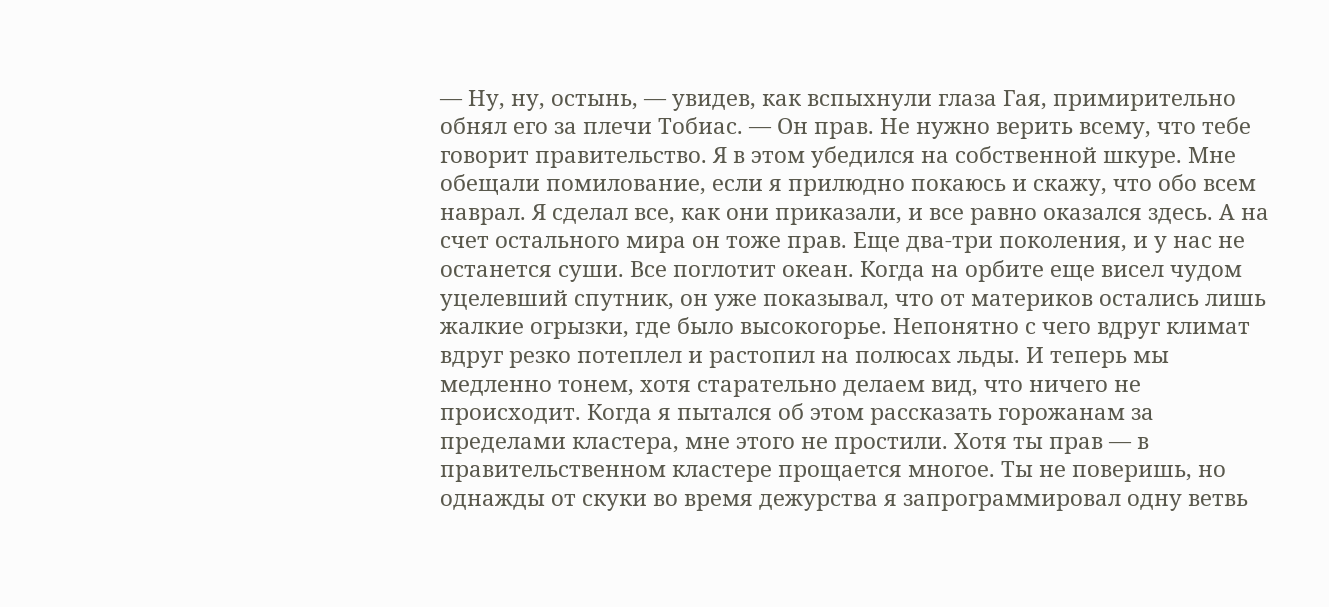— Ну, ну, остынь, — увидев, как вспыхнули глаза Гая, примирительно обнял его за плечи Тобиас. — Он прав. Не нужно верить всему, что тебе говорит правительство. Я в этом убедился на собственной шкуре. Мне обещали помилование, если я прилюдно покаюсь и скажу, что обо всем наврал. Я сделал все, как они приказали, и все равно оказался здесь. А на счет остального мира он тоже прав. Еще два-три поколения, и у нас не останется суши. Все поглотит океан. Когда на орбите еще висел чудом уцелевший спутник, он уже показывал, что от материков остались лишь жалкие огрызки, где было высокогорье. Непонятно с чего вдруг климат вдруг резко потеплел и растопил на полюсах льды. И теперь мы медленно тонем, хотя старательно делаем вид, что ничего не происходит. Когда я пытался об этом рассказать горожанам за пределами кластера, мне этого не простили. Хотя ты прав — в правительственном кластере прощается многое. Ты не поверишь, но однажды от скуки во время дежурства я запрограммировал одну ветвь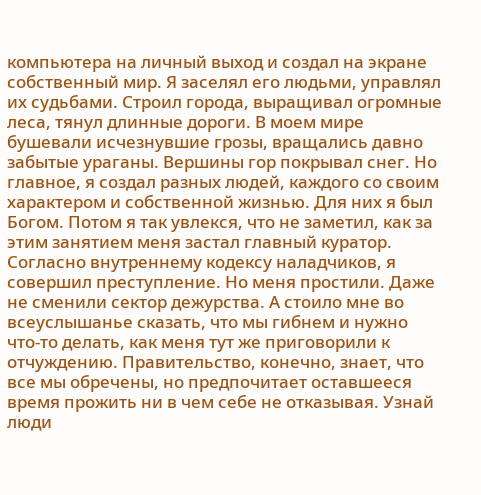компьютера на личный выход и создал на экране собственный мир. Я заселял его людьми, управлял их судьбами. Строил города, выращивал огромные леса, тянул длинные дороги. В моем мире бушевали исчезнувшие грозы, вращались давно забытые ураганы. Вершины гор покрывал снег. Но главное, я создал разных людей, каждого со своим характером и собственной жизнью. Для них я был Богом. Потом я так увлекся, что не заметил, как за этим занятием меня застал главный куратор. Согласно внутреннему кодексу наладчиков, я совершил преступление. Но меня простили. Даже не сменили сектор дежурства. А стоило мне во всеуслышанье сказать, что мы гибнем и нужно что-то делать, как меня тут же приговорили к отчуждению. Правительство, конечно, знает, что все мы обречены, но предпочитает оставшееся время прожить ни в чем себе не отказывая. Узнай люди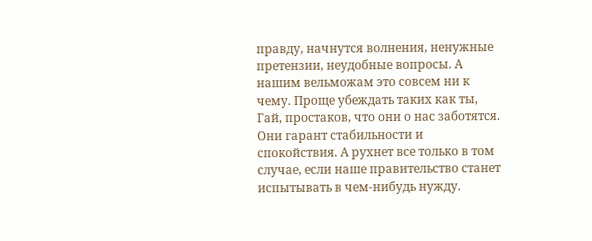правду, начнутся волнения, ненужные претензии, неудобные вопросы. А нашим вельможам это совсем ни к чему. Проще убеждать таких как ты, Гай, простаков, что они о нас заботятся. Они гарант стабильности и спокойствия. А рухнет все только в том случае, если наше правительство станет испытывать в чем-нибудь нужду.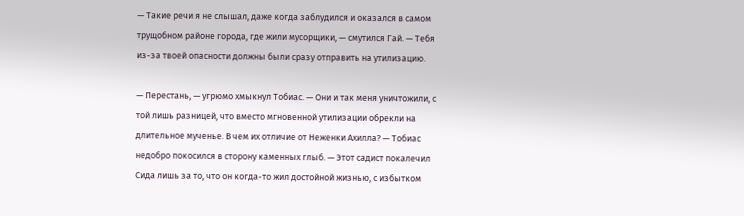— Такие речи я не слышал, даже когда заблудился и оказался в самом трущобном районе города, где жили мусорщики, — смутился Гай. — Тебя из-за твоей опасности должны были сразу отправить на утилизацию.

— Перестань, — угрюмо хмыкнул Тобиас. — Они и так меня уничтожили, с той лишь разницей, что вместо мгновенной утилизации обрекли на длительное мученье. В чем их отличие от Неженки Ахилла? — Тобиас недобро покосился в сторону каменных глыб. — Этот садист покалечил Сида лишь за то, что он когда-то жил достойной жизнью, с избытком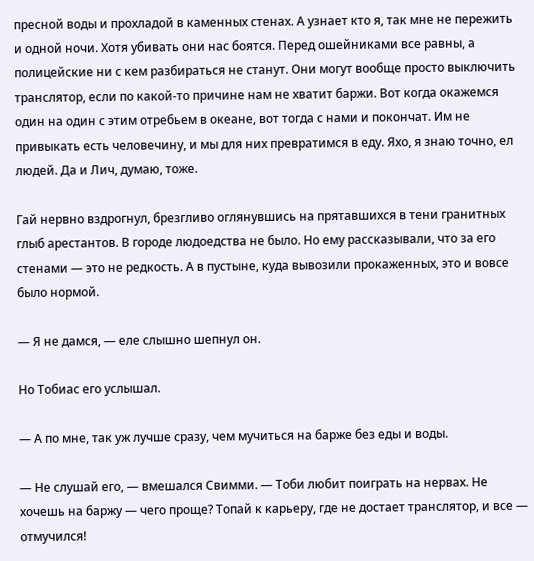пресной воды и прохладой в каменных стенах. А узнает кто я, так мне не пережить и одной ночи. Хотя убивать они нас боятся. Перед ошейниками все равны, а полицейские ни с кем разбираться не станут. Они могут вообще просто выключить транслятор, если по какой-то причине нам не хватит баржи. Вот когда окажемся один на один с этим отребьем в океане, вот тогда с нами и покончат. Им не привыкать есть человечину, и мы для них превратимся в еду. Яхо, я знаю точно, ел людей. Да и Лич, думаю, тоже.

Гай нервно вздрогнул, брезгливо оглянувшись на прятавшихся в тени гранитных глыб арестантов. В городе людоедства не было. Но ему рассказывали, что за его стенами — это не редкость. А в пустыне, куда вывозили прокаженных, это и вовсе было нормой.

— Я не дамся, — еле слышно шепнул он.

Но Тобиас его услышал.

— А по мне, так уж лучше сразу, чем мучиться на барже без еды и воды.

— Не слушай его, — вмешался Свимми. — Тоби любит поиграть на нервах. Не хочешь на баржу — чего проще? Топай к карьеру, где не достает транслятор, и все — отмучился!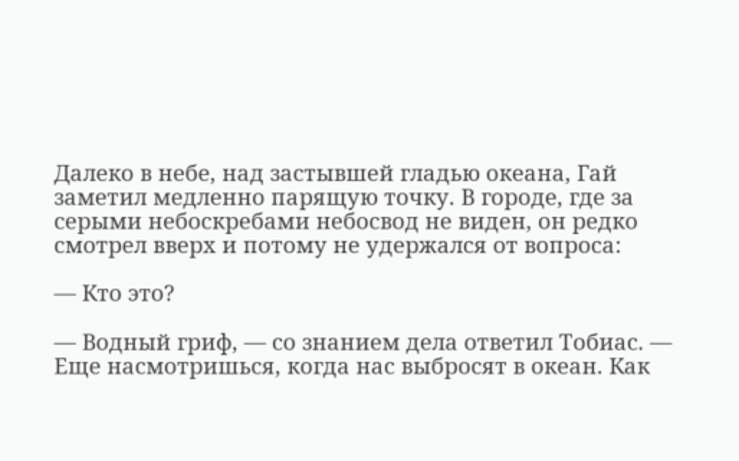Далеко в небе, над застывшей гладью океана, Гай заметил медленно парящую точку. В городе, где за серыми небоскребами небосвод не виден, он редко смотрел вверх и потому не удержался от вопроса:

— Кто это?

— Водный гриф, — со знанием дела ответил Тобиас. — Еще насмотришься, когда нас выбросят в океан. Как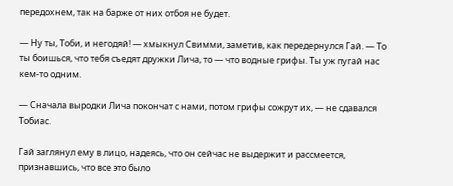передохнем, так на барже от них отбоя не будет.

— Ну ты, Тоби, и негодяй! — хмыкнул Свимми, заметив, как передернулся Гай. — То ты боишься, что тебя съедят дружки Лича, то — что водные грифы. Ты уж пугай нас кем-то одним.

— Сначала выродки Лича покончат с нами, потом грифы сожрут их, — не сдавался Тобиас.

Гай заглянул ему в лицо, надеясь, что он сейчас не выдержит и рассмеется, признавшись, что все это было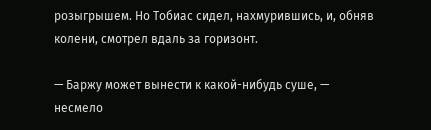розыгрышем. Но Тобиас сидел, нахмурившись, и, обняв колени, смотрел вдаль за горизонт.

— Баржу может вынести к какой-нибудь суше, — несмело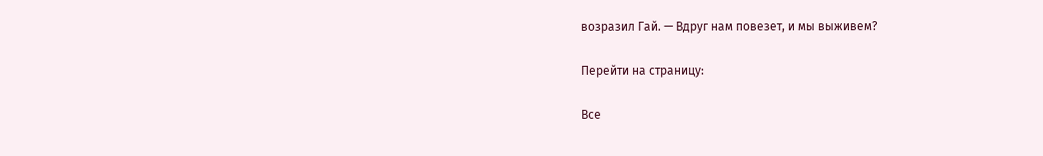возразил Гай. — Вдруг нам повезет, и мы выживем?

Перейти на страницу:

Все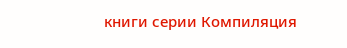книги серии Компиляция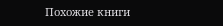Похожие книги